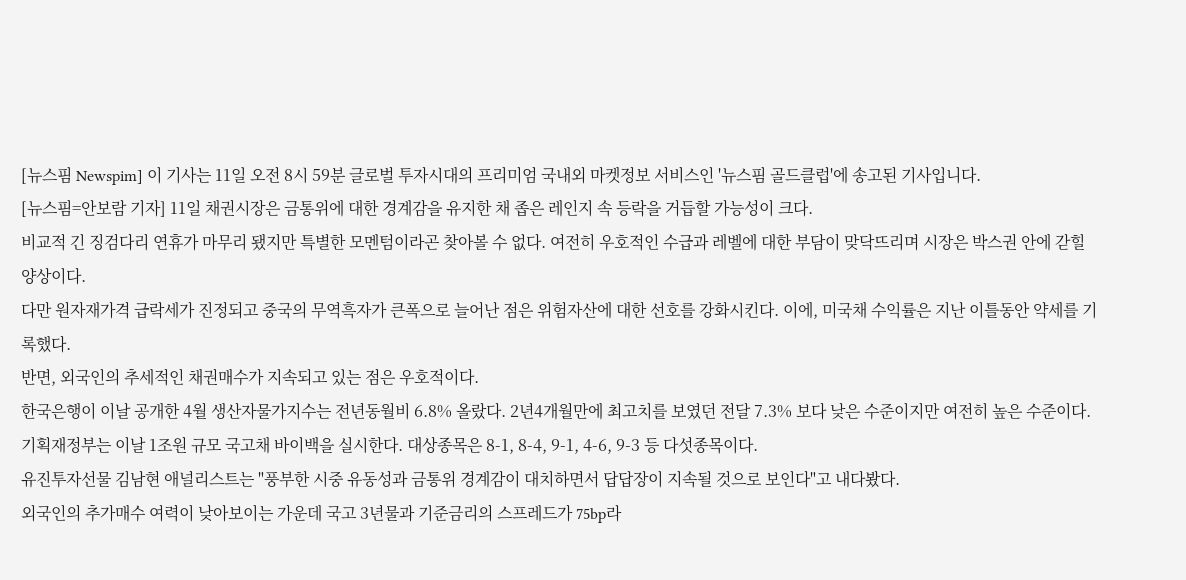[뉴스핌 Newspim] 이 기사는 11일 오전 8시 59분 글로벌 투자시대의 프리미엄 국내외 마켓정보 서비스인 '뉴스핌 골드클럽'에 송고된 기사입니다.
[뉴스핌=안보람 기자] 11일 채권시장은 금통위에 대한 경계감을 유지한 채 좁은 레인지 속 등락을 거듭할 가능성이 크다.
비교적 긴 징검다리 연휴가 마무리 됐지만 특별한 모멘텀이라곤 찾아볼 수 없다. 여전히 우호적인 수급과 레벨에 대한 부담이 맞닥뜨리며 시장은 박스권 안에 갇힐 양상이다.
다만 원자재가격 급락세가 진정되고 중국의 무역흑자가 큰폭으로 늘어난 점은 위험자산에 대한 선호를 강화시킨다. 이에, 미국채 수익률은 지난 이틀동안 약세를 기록했다.
반면, 외국인의 추세적인 채권매수가 지속되고 있는 점은 우호적이다.
한국은행이 이날 공개한 4월 생산자물가지수는 전년동월비 6.8% 올랐다. 2년4개월만에 최고치를 보였던 전달 7.3% 보다 낮은 수준이지만 여전히 높은 수준이다.
기획재정부는 이날 1조원 규모 국고채 바이백을 실시한다. 대상종목은 8-1, 8-4, 9-1, 4-6, 9-3 등 다섯종목이다.
유진투자선물 김남현 애널리스트는 "풍부한 시중 유동성과 금통위 경계감이 대치하면서 답답장이 지속될 것으로 보인다"고 내다봤다.
외국인의 추가매수 여력이 낮아보이는 가운데 국고 3년물과 기준금리의 스프레드가 75bp라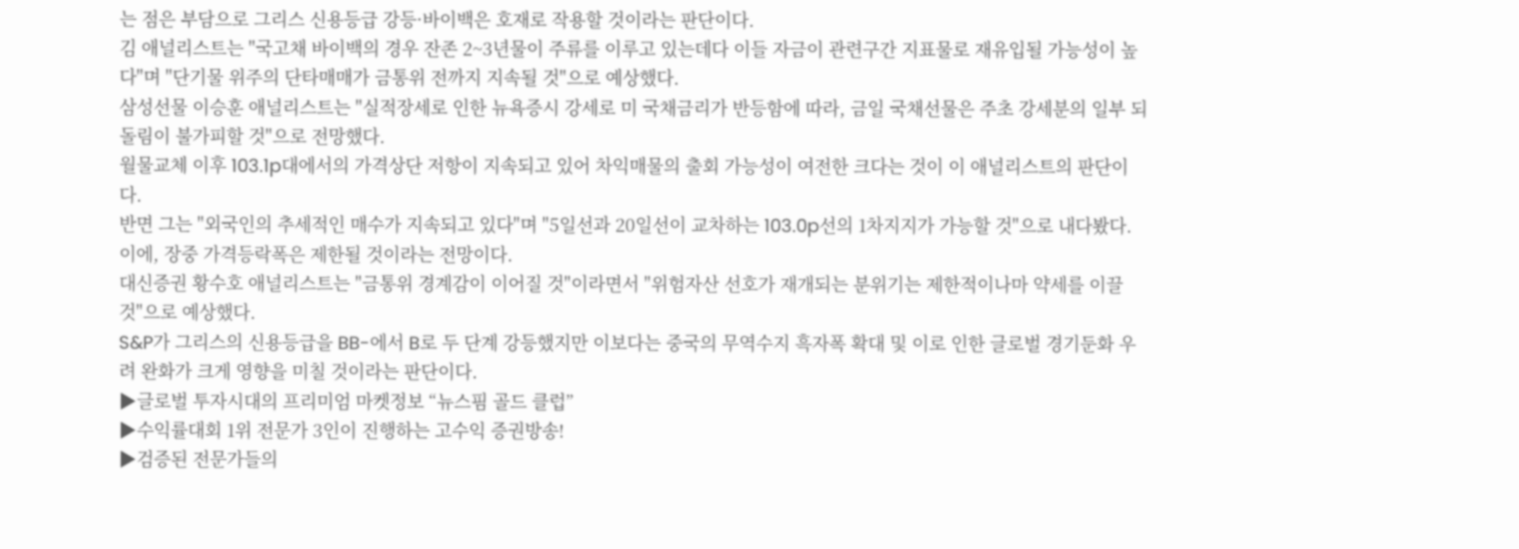는 점은 부담으로 그리스 신용등급 강등·바이백은 호재로 작용할 것이라는 판단이다.
김 애널리스트는 "국고채 바이백의 경우 잔존 2~3년물이 주류를 이루고 있는데다 이들 자금이 관련구간 지표물로 재유입될 가능성이 높다"며 "단기물 위주의 단타매매가 금통위 전까지 지속될 것"으로 예상했다.
삼성선물 이승훈 애널리스트는 "실적장세로 인한 뉴욕증시 강세로 미 국채금리가 반등함에 따라, 금일 국채선물은 주초 강세분의 일부 되돌림이 불가피할 것"으로 전망했다.
월물교체 이후 103.1p대에서의 가격상단 저항이 지속되고 있어 차익매물의 출회 가능성이 여전한 크다는 것이 이 애널리스트의 판단이다.
반면 그는 "외국인의 추세적인 매수가 지속되고 있다"며 "5일선과 20일선이 교차하는 103.0p선의 1차지지가 가능할 것"으로 내다봤다.
이에, 장중 가격등락폭은 제한될 것이라는 전망이다.
대신증권 황수호 애널리스트는 "금통위 경계감이 이어질 것"이라면서 "위험자산 선호가 재개되는 분위기는 제한적이나마 약세를 이끌 것"으로 예상했다.
S&P가 그리스의 신용등급을 BB-에서 B로 두 단계 강등했지만 이보다는 중국의 무역수지 흑자폭 확대 및 이로 인한 글로벌 경기둔화 우려 완화가 크게 영향을 미칠 것이라는 판단이다.
▶글로벌 투자시대의 프리미엄 마켓정보 “뉴스핌 골드 클럽”
▶수익률대회 1위 전문가 3인이 진행하는 고수익 증권방송!
▶검증된 전문가들의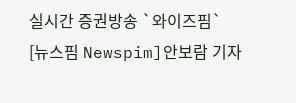실시간 증권방송 `와이즈핌`
[뉴스핌 Newspim]안보람 기자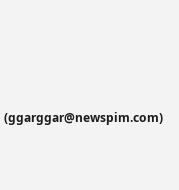(ggarggar@newspim.com)